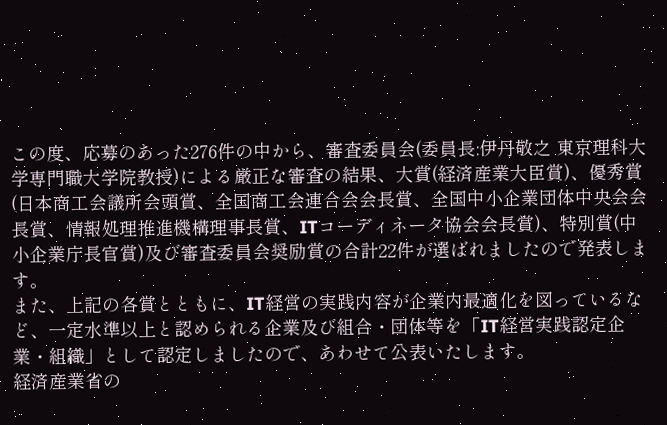この度、応募のあった276件の中から、審査委員会(委員長:伊丹敬之 東京理科大学専門職大学院教授)による厳正な審査の結果、大賞(経済産業大臣賞)、優秀賞(日本商工会議所会頭賞、全国商工会連合会会長賞、全国中小企業団体中央会会長賞、情報処理推進機構理事長賞、ITコーディネータ協会会長賞)、特別賞(中小企業庁長官賞)及び審査委員会奨励賞の合計22件が選ばれましたので発表します。
また、上記の各賞とともに、IT経営の実践内容が企業内最適化を図っているなど、一定水準以上と認められる企業及び組合・団体等を「IT経営実践認定企業・組織」として認定しましたので、あわせて公表いたします。
経済産業省の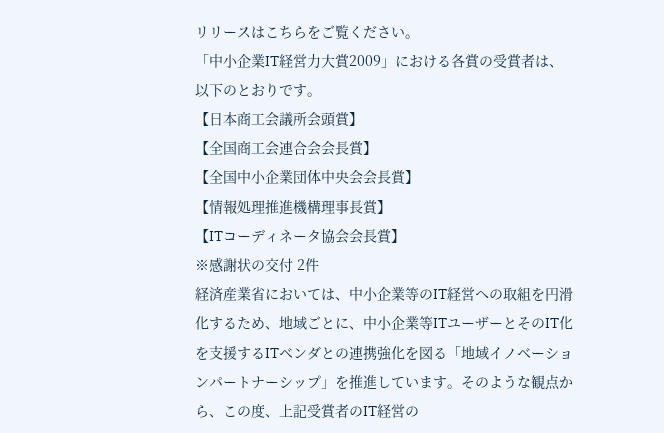リリースはこちらをご覧ください。
「中小企業IT経営力大賞2009」における各賞の受賞者は、以下のとおりです。
【日本商工会議所会頭賞】
【全国商工会連合会会長賞】
【全国中小企業団体中央会会長賞】
【情報処理推進機構理事長賞】
【ITコーディネータ協会会長賞】
※感謝状の交付 2件
経済産業省においては、中小企業等のIT経営への取組を円滑化するため、地域ごとに、中小企業等ITユーザーとそのIT化を支援するITベンダとの連携強化を図る「地域イノベーションパートナーシップ」を推進しています。そのような観点から、この度、上記受賞者のIT経営の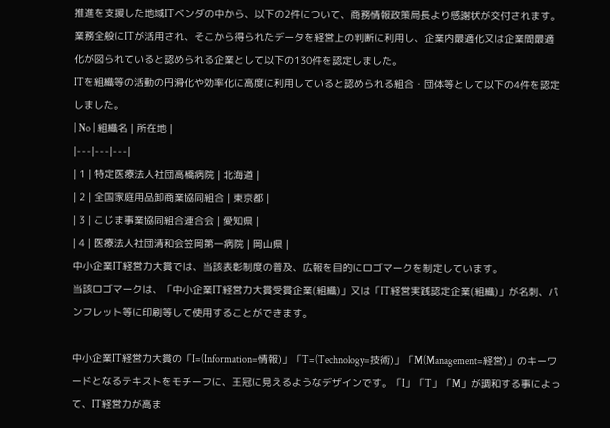推進を支援した地域ITベンダの中から、以下の2件について、商務情報政策局長より感謝状が交付されます。
業務全般にITが活用され、そこから得られたデータを経営上の判断に利用し、企業内最適化又は企業間最適化が図られていると認められる企業として以下の130件を認定しました。
ITを組織等の活動の円滑化や効率化に高度に利用していると認められる組合・団体等として以下の4件を認定しました。
| No | 組織名 | 所在地 |
|---|---|---|
| 1 | 特定医療法人社団高橋病院 | 北海道 |
| 2 | 全国家庭用品卸商業協同組合 | 東京都 |
| 3 | こじま事業協同組合連合会 | 愛知県 |
| 4 | 医療法人社団清和会笠岡第一病院 | 岡山県 |
中小企業IT経営力大賞では、当該表彰制度の普及、広報を目的にロゴマークを制定しています。
当該ロゴマークは、「中小企業IT経営力大賞受賞企業(組織)」又は「IT経営実践認定企業(組織)」が名刺、パンフレット等に印刷等して使用することができます。

中小企業IT経営力大賞の「I=(Information=情報)」「T=(Technology=技術)」「M(Management=経営)」のキーワードとなるテキストをモチーフに、王冠に見えるようなデザインです。「I」「T」「M」が調和する事によって、IT経営力が高ま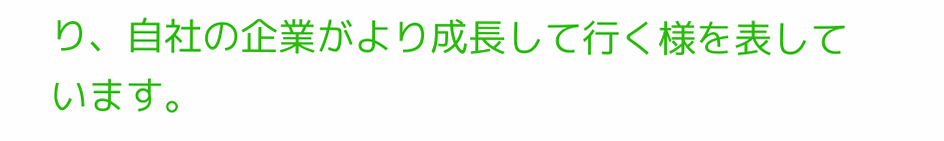り、自社の企業がより成長して行く様を表しています。